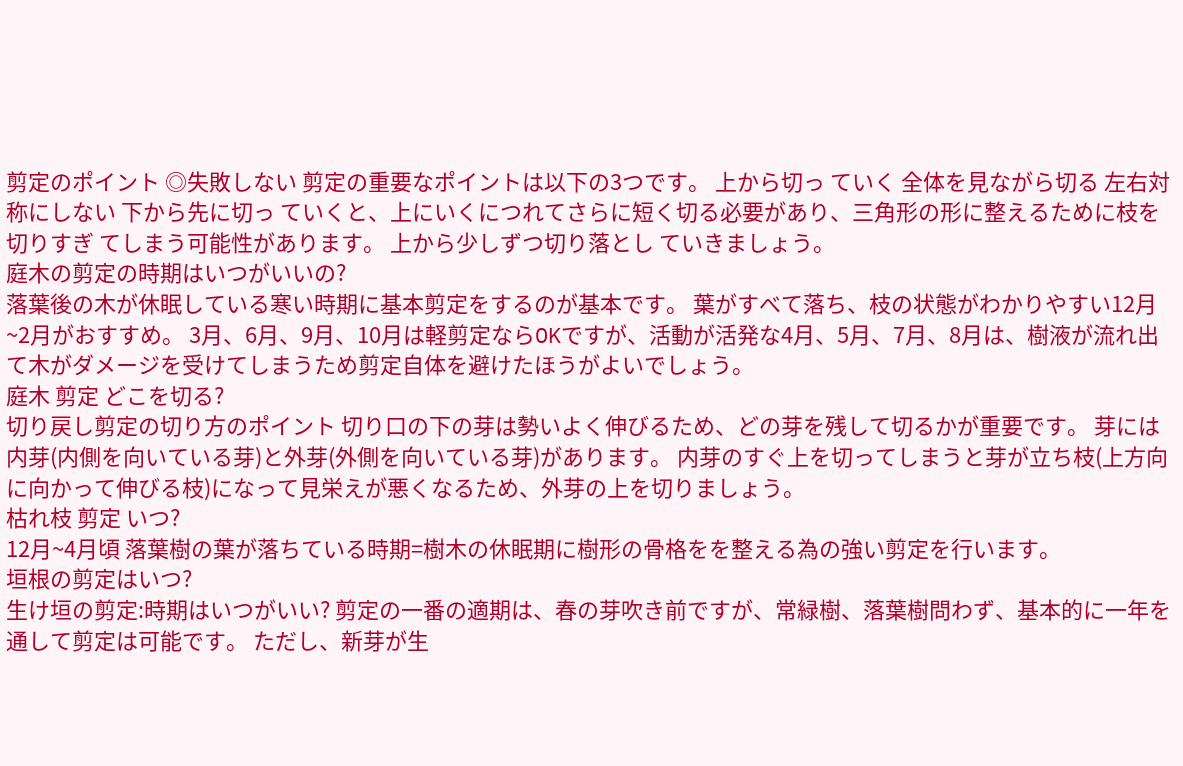剪定のポイント ◎失敗しない 剪定の重要なポイントは以下の3つです。 上から切っ ていく 全体を見ながら切る 左右対称にしない 下から先に切っ ていくと、上にいくにつれてさらに短く切る必要があり、三角形の形に整えるために枝を切りすぎ てしまう可能性があります。 上から少しずつ切り落とし ていきましょう。
庭木の剪定の時期はいつがいいの?
落葉後の木が休眠している寒い時期に基本剪定をするのが基本です。 葉がすべて落ち、枝の状態がわかりやすい12月~2月がおすすめ。 3月、6月、9月、10月は軽剪定ならOKですが、活動が活発な4月、5月、7月、8月は、樹液が流れ出て木がダメージを受けてしまうため剪定自体を避けたほうがよいでしょう。
庭木 剪定 どこを切る?
切り戻し剪定の切り方のポイント 切り口の下の芽は勢いよく伸びるため、どの芽を残して切るかが重要です。 芽には内芽(内側を向いている芽)と外芽(外側を向いている芽)があります。 内芽のすぐ上を切ってしまうと芽が立ち枝(上方向に向かって伸びる枝)になって見栄えが悪くなるため、外芽の上を切りましょう。
枯れ枝 剪定 いつ?
12月~4月頃 落葉樹の葉が落ちている時期=樹木の休眠期に樹形の骨格をを整える為の強い剪定を行います。
垣根の剪定はいつ?
生け垣の剪定:時期はいつがいい? 剪定の一番の適期は、春の芽吹き前ですが、常緑樹、落葉樹問わず、基本的に一年を通して剪定は可能です。 ただし、新芽が生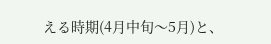える時期(4月中旬〜5月)と、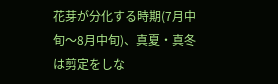花芽が分化する時期(7月中旬〜8月中旬)、真夏・真冬は剪定をしな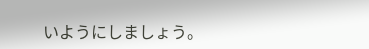いようにしましょう。